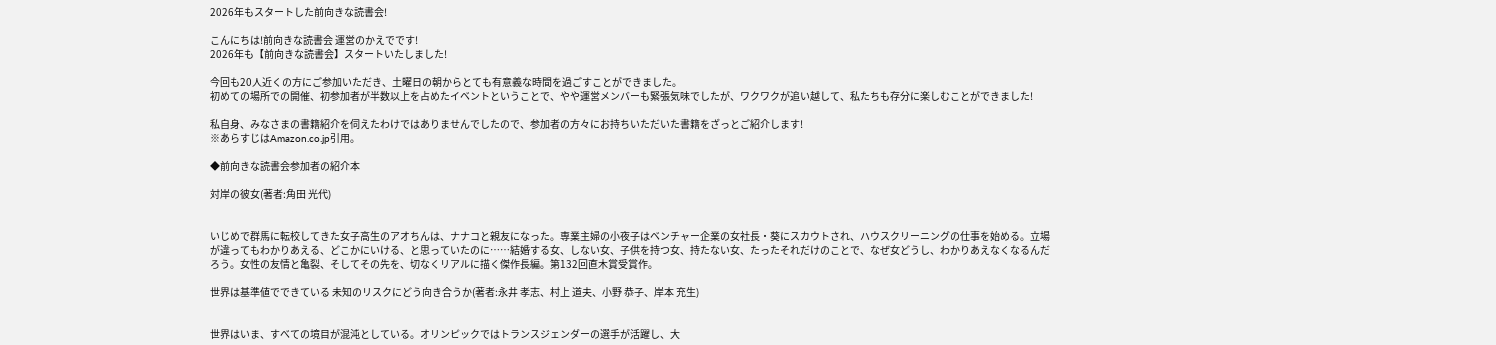2026年もスタートした前向きな読書会!

こんにちは!前向きな読書会 運営のかえでです!
2026年も【前向きな読書会】スタートいたしました!

今回も20人近くの方にご参加いただき、土曜日の朝からとても有意義な時間を過ごすことができました。
初めての場所での開催、初参加者が半数以上を占めたイベントということで、やや運営メンバーも緊張気味でしたが、ワクワクが追い越して、私たちも存分に楽しむことができました!

私自身、みなさまの書籍紹介を伺えたわけではありませんでしたので、参加者の方々にお持ちいただいた書籍をざっとご紹介します!
※あらすじはAmazon.co.jp引用。

◆前向きな読書会参加者の紹介本

対岸の彼女(著者:角田 光代)


いじめで群馬に転校してきた女子高生のアオちんは、ナナコと親友になった。専業主婦の小夜子はベンチャー企業の女社長・葵にスカウトされ、ハウスクリーニングの仕事を始める。立場が違ってもわかりあえる、どこかにいける、と思っていたのに……結婚する女、しない女、子供を持つ女、持たない女、たったそれだけのことで、なぜ女どうし、わかりあえなくなるんだろう。女性の友情と亀裂、そしてその先を、切なくリアルに描く傑作長編。第132回直木賞受賞作。

世界は基準値でできている 未知のリスクにどう向き合うか(著者:永井 孝志、村上 道夫、小野 恭子、岸本 充生)


世界はいま、すべての境目が混沌としている。オリンピックではトランスジェンダーの選手が活躍し、大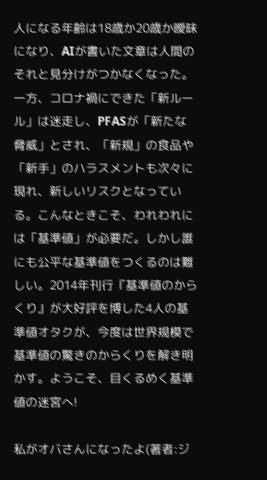人になる年齢は18歳か20歳か曖昧になり、AIが書いた文章は人間のそれと見分けがつかなくなった。一方、コロナ禍にできた「新ルール」は迷走し、PFASが「新たな脅威」とされ、「新規」の食品や「新手」のハラスメントも次々に現れ、新しいリスクとなっている。こんなときこそ、われわれには「基準値」が必要だ。しかし誰にも公平な基準値をつくるのは難しい。2014年刊行『基準値のからくり』が大好評を博した4人の基準値オタクが、今度は世界規模で基準値の驚きのからくりを解き明かす。ようこそ、目くるめく基準値の迷宮へ!

私がオバさんになったよ(著者:ジ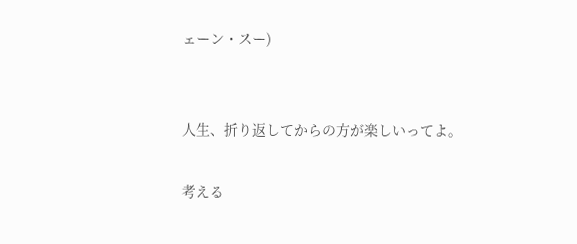ェーン・スー)


人生、折り返してからの方が楽しいってよ。

考える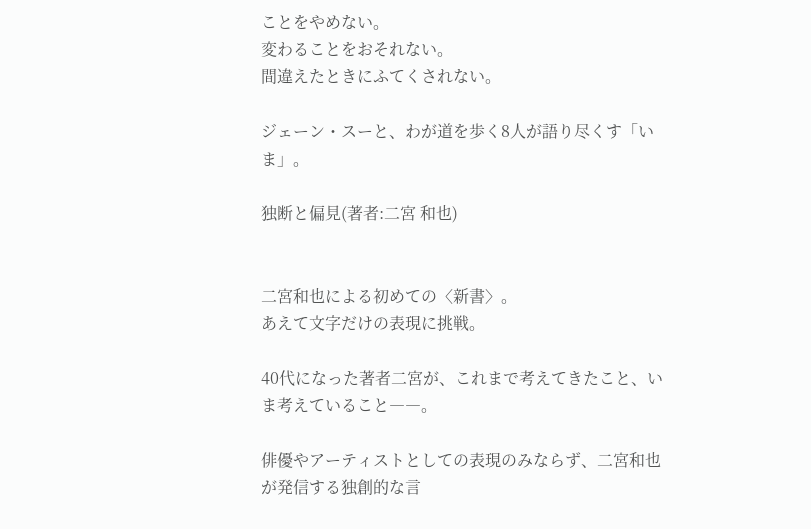ことをやめない。
変わることをおそれない。
間違えたときにふてくされない。

ジェーン・スーと、わが道を歩く8人が語り尽くす「いま」。

独断と偏見(著者:二宮 和也)


二宮和也による初めての〈新書〉。
あえて文字だけの表現に挑戦。

40代になった著者二宮が、これまで考えてきたこと、いま考えていること――。

俳優やアーティストとしての表現のみならず、二宮和也が発信する独創的な言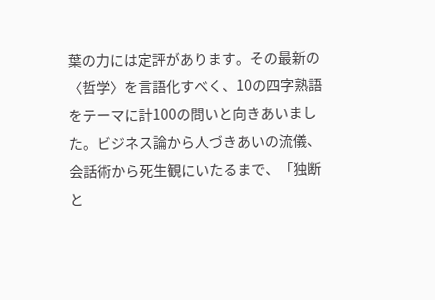葉の力には定評があります。その最新の〈哲学〉を言語化すべく、10の四字熟語をテーマに計100の問いと向きあいました。ビジネス論から人づきあいの流儀、会話術から死生観にいたるまで、「独断と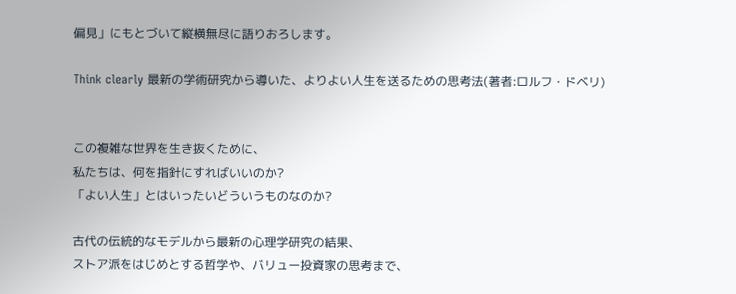偏見」にもとづいて縦横無尽に語りおろします。

Think clearly 最新の学術研究から導いた、よりよい人生を送るための思考法(著者:ロルフ・ドベリ)


この複雑な世界を生き抜くために、
私たちは、何を指針にすればいいのか?
「よい人生」とはいったいどういうものなのか?

古代の伝統的なモデルから最新の心理学研究の結果、
ストア派をはじめとする哲学や、バリュー投資家の思考まで、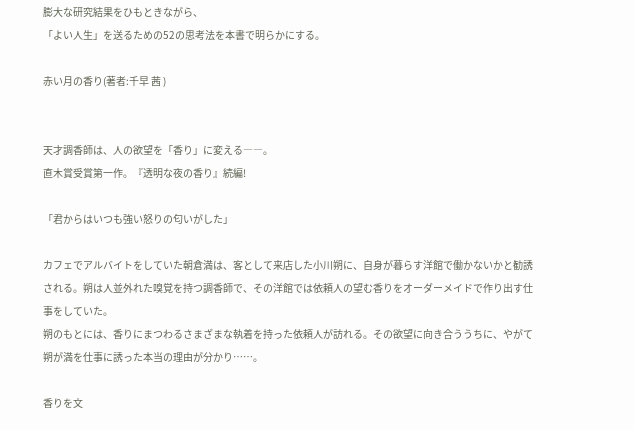膨大な研究結果をひもときながら、
「よい人生」を送るための52の思考法を本書で明らかにする。

赤い月の香り(著者:千早 茜 )


天才調香師は、人の欲望を「香り」に変える――。
直木賞受賞第一作。『透明な夜の香り』続編!

「君からはいつも強い怒りの匂いがした」

カフェでアルバイトをしていた朝倉満は、客として来店した小川朔に、自身が暮らす洋館で働かないかと勧誘される。朔は人並外れた嗅覚を持つ調香師で、その洋館では依頼人の望む香りをオーダーメイドで作り出す仕事をしていた。
朔のもとには、香りにまつわるさまざまな執着を持った依頼人が訪れる。その欲望に向き合ううちに、やがて朔が満を仕事に誘った本当の理由が分かり……。

香りを文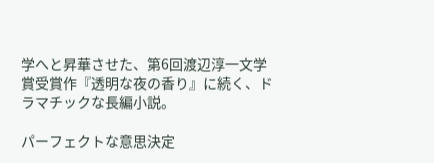学へと昇華させた、第6回渡辺淳一文学賞受賞作『透明な夜の香り』に続く、ドラマチックな長編小説。

パーフェクトな意思決定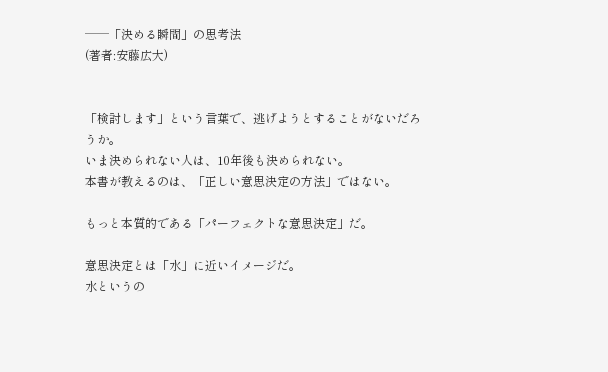──「決める瞬間」の思考法
(著者:安藤広大)


「検討します」という言葉で、逃げようとすることがないだろうか。
いま決められない人は、10年後も決められない。
本書が教えるのは、「正しい意思決定の方法」ではない。

もっと本質的である「パーフェクトな意思決定」だ。

意思決定とは「水」に近いイメージだ。
水というの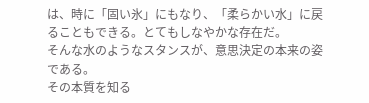は、時に「固い氷」にもなり、「柔らかい水」に戻ることもできる。とてもしなやかな存在だ。
そんな水のようなスタンスが、意思決定の本来の姿である。
その本質を知る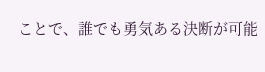ことで、誰でも勇気ある決断が可能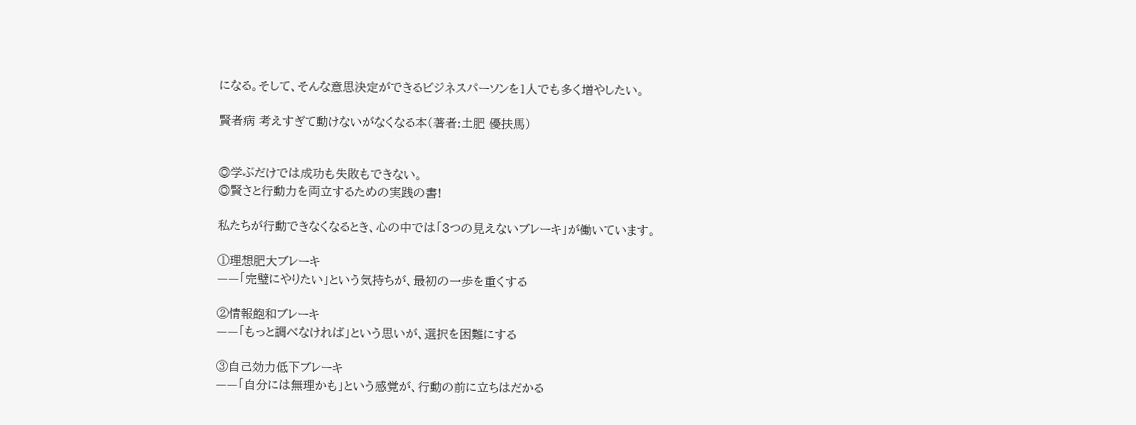になる。そして、そんな意思決定ができるビジネスパーソンを1人でも多く増やしたい。

賢者病 考えすぎて動けないがなくなる本(著者:土肥 優扶馬)


◎学ぶだけでは成功も失敗もできない。
◎賢さと行動力を両立するための実践の書!

私たちが行動できなくなるとき、心の中では「3つの見えないブレーキ」が働いています。

①理想肥大ブレーキ
——「完璧にやりたい」という気持ちが、最初の一歩を重くする

②情報飽和ブレーキ
——「もっと調べなければ」という思いが、選択を困難にする

③自己効力低下ブレーキ
——「自分には無理かも」という感覚が、行動の前に立ちはだかる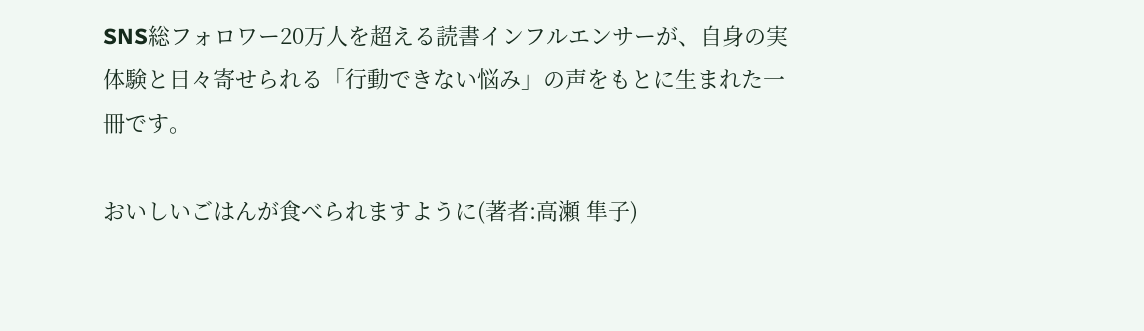SNS総フォロワー20万人を超える読書インフルエンサーが、自身の実体験と日々寄せられる「行動できない悩み」の声をもとに生まれた一冊です。

おいしいごはんが食べられますように(著者:高瀬 隼子)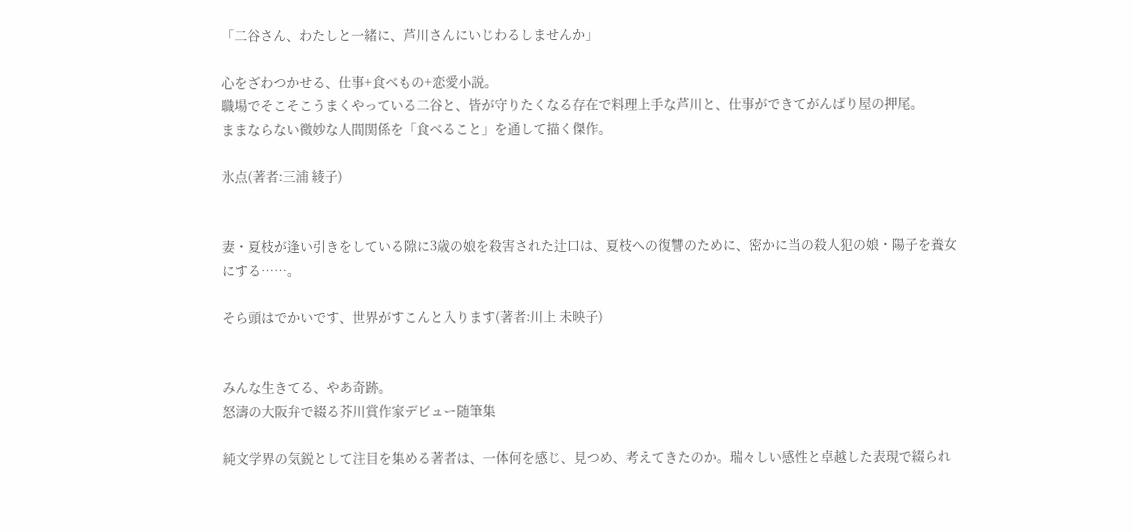「二谷さん、わたしと一緒に、芦川さんにいじわるしませんか」

心をざわつかせる、仕事+食べもの+恋愛小説。
職場でそこそこうまくやっている二谷と、皆が守りたくなる存在で料理上手な芦川と、仕事ができてがんばり屋の押尾。
ままならない微妙な人間関係を「食べること」を通して描く傑作。

氷点(著者:三浦 綾子)


妻・夏枝が逢い引きをしている隙に3歳の娘を殺害された辻口は、夏枝への復讐のために、密かに当の殺人犯の娘・陽子を養女にする……。

そら頭はでかいです、世界がすこんと入ります(著者:川上 未映子)


みんな生きてる、やあ奇跡。
怒濤の大阪弁で綴る芥川賞作家デビュー随筆集

純文学界の気鋭として注目を集める著者は、一体何を感じ、見つめ、考えてきたのか。瑞々しい感性と卓越した表現で綴られ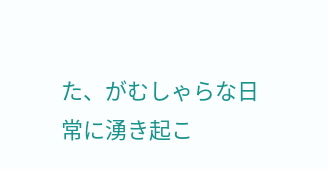た、がむしゃらな日常に湧き起こ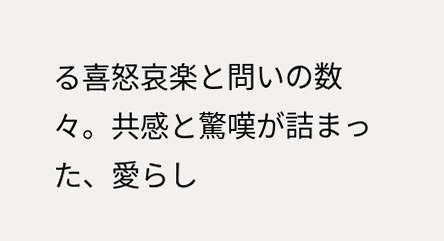る喜怒哀楽と問いの数々。共感と驚嘆が詰まった、愛らし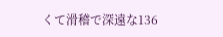くて滑稽で深遠な136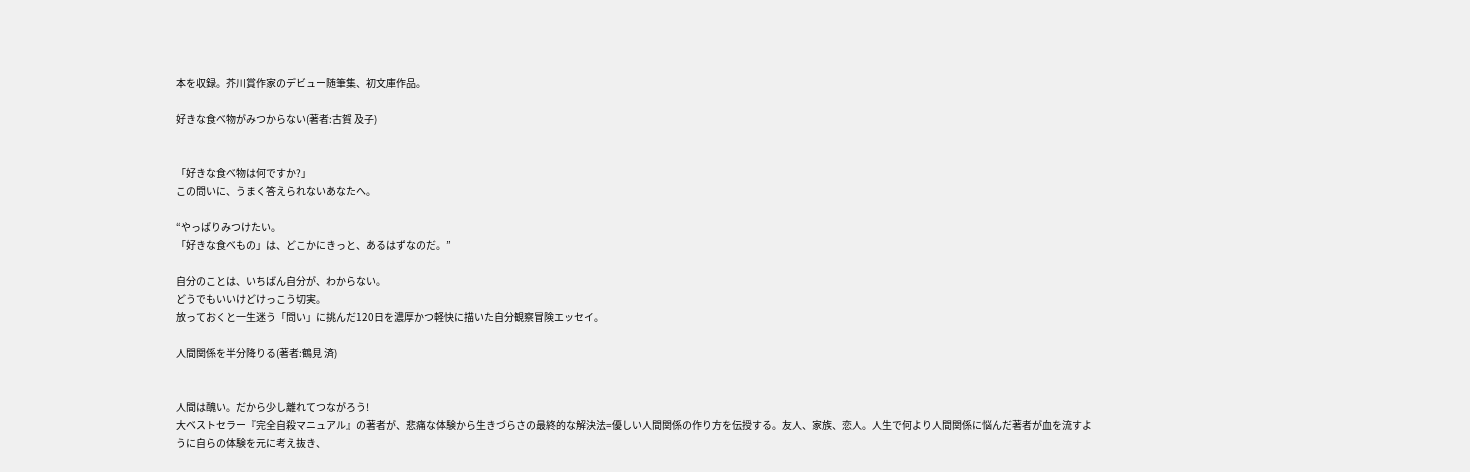本を収録。芥川賞作家のデビュー随筆集、初文庫作品。

好きな食べ物がみつからない(著者:古賀 及子)


「好きな食べ物は何ですか?」
この問いに、うまく答えられないあなたへ。

“やっぱりみつけたい。
「好きな食べもの」は、どこかにきっと、あるはずなのだ。”

自分のことは、いちばん自分が、わからない。
どうでもいいけどけっこう切実。
放っておくと一生迷う「問い」に挑んだ120日を濃厚かつ軽快に描いた自分観察冒険エッセイ。

人間関係を半分降りる(著者:鶴見 済)


人間は醜い。だから少し離れてつながろう!
大ベストセラー『完全自殺マニュアル』の著者が、悲痛な体験から生きづらさの最終的な解決法=優しい人間関係の作り方を伝授する。友人、家族、恋人。人生で何より人間関係に悩んだ著者が血を流すように自らの体験を元に考え抜き、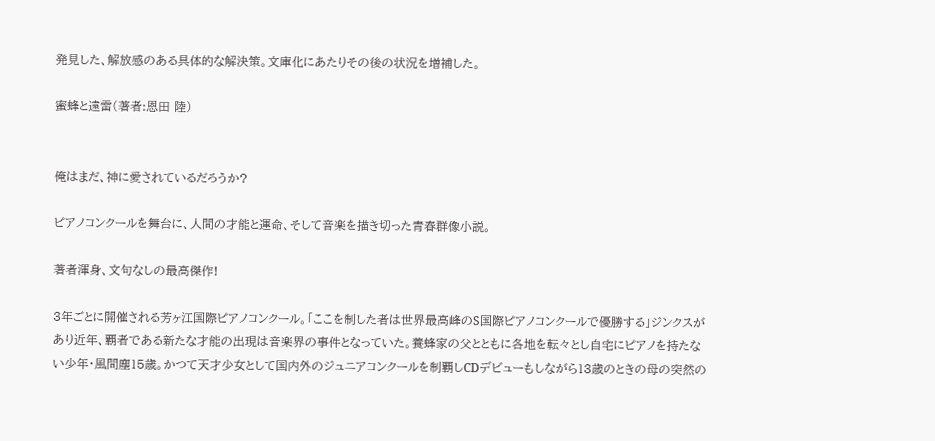発見した、解放感のある具体的な解決策。文庫化にあたりその後の状況を増補した。

蜜蜂と遠雷(著者:恩田 陸)


俺はまだ、神に愛されているだろうか?

ピアノコンクールを舞台に、人間の才能と運命、そして音楽を描き切った青春群像小説。

著者渾身、文句なしの最高傑作!

3年ごとに開催される芳ヶ江国際ピアノコンクール。「ここを制した者は世界最高峰のS国際ピアノコンクールで優勝する」ジンクスがあり近年、覇者である新たな才能の出現は音楽界の事件となっていた。養蜂家の父とともに各地を転々とし自宅にピアノを持たない少年・風間塵15歳。かつて天才少女として国内外のジュニアコンクールを制覇しCDデビューもしながら13歳のときの母の突然の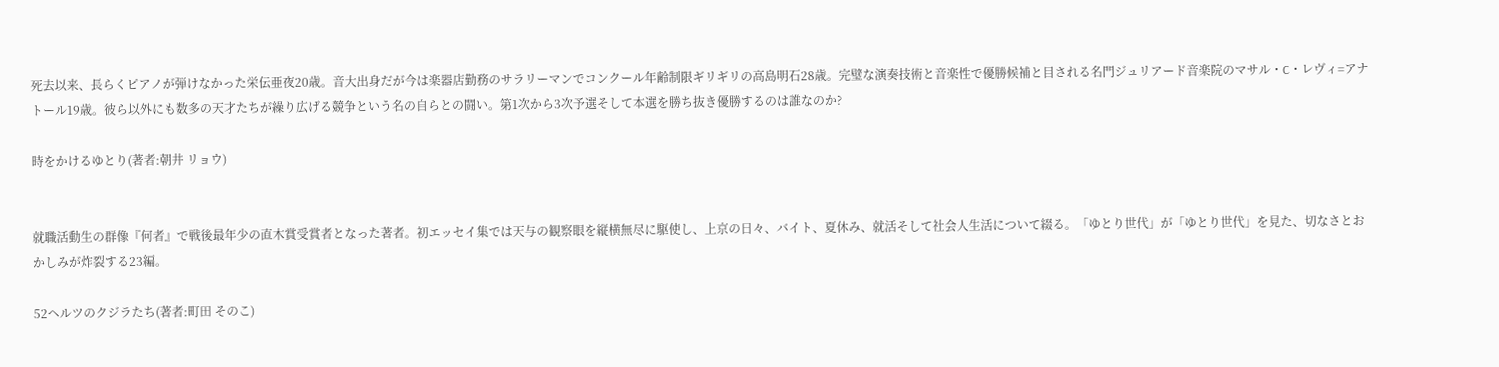死去以来、長らくピアノが弾けなかった栄伝亜夜20歳。音大出身だが今は楽器店勤務のサラリーマンでコンクール年齢制限ギリギリの高島明石28歳。完璧な演奏技術と音楽性で優勝候補と目される名門ジュリアード音楽院のマサル・C・レヴィ=アナトール19歳。彼ら以外にも数多の天才たちが繰り広げる競争という名の自らとの闘い。第1次から3次予選そして本選を勝ち抜き優勝するのは誰なのか?

時をかけるゆとり(著者:朝井 リョウ)


就職活動生の群像『何者』で戦後最年少の直木賞受賞者となった著者。初エッセイ集では天与の観察眼を縦横無尽に駆使し、上京の日々、バイト、夏休み、就活そして社会人生活について綴る。「ゆとり世代」が「ゆとり世代」を見た、切なさとおかしみが炸裂する23編。

52ヘルツのクジラたち(著者:町田 そのこ)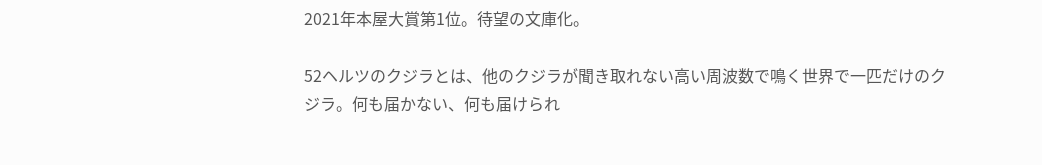2021年本屋大賞第1位。待望の文庫化。

52ヘルツのクジラとは、他のクジラが聞き取れない高い周波数で鳴く世界で一匹だけのクジラ。何も届かない、何も届けられ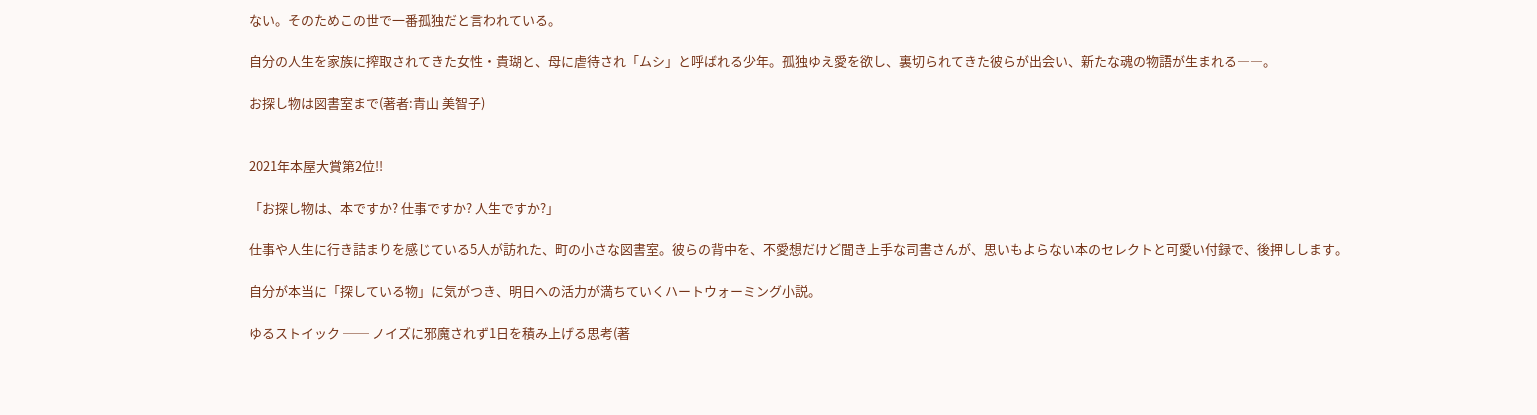ない。そのためこの世で一番孤独だと言われている。

自分の人生を家族に搾取されてきた女性・貴瑚と、母に虐待され「ムシ」と呼ばれる少年。孤独ゆえ愛を欲し、裏切られてきた彼らが出会い、新たな魂の物語が生まれる――。

お探し物は図書室まで(著者:青山 美智子)


2021年本屋大賞第2位!!

「お探し物は、本ですか? 仕事ですか? 人生ですか?」

仕事や人生に行き詰まりを感じている5人が訪れた、町の小さな図書室。彼らの背中を、不愛想だけど聞き上手な司書さんが、思いもよらない本のセレクトと可愛い付録で、後押しします。

自分が本当に「探している物」に気がつき、明日への活力が満ちていくハートウォーミング小説。

ゆるストイック ── ノイズに邪魔されず1日を積み上げる思考(著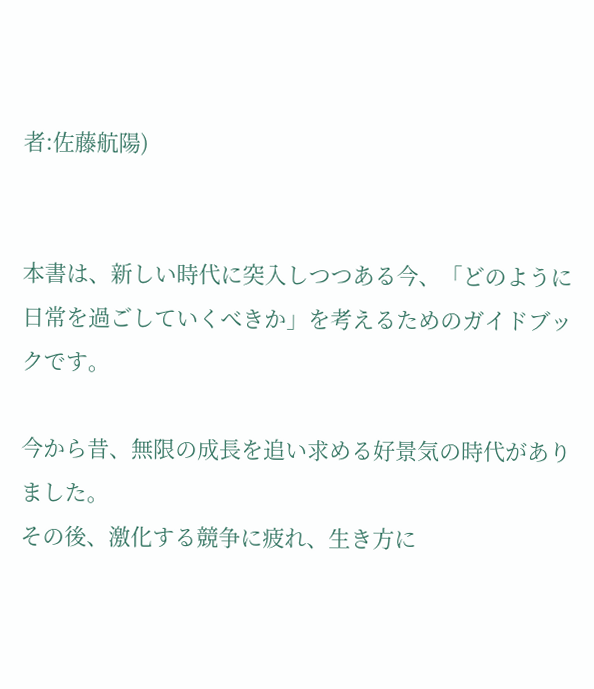者:佐藤航陽)


本書は、新しい時代に突入しつつある今、「どのように日常を過ごしていくべきか」を考えるためのガイドブックです。

今から昔、無限の成長を追い求める好景気の時代がありました。
その後、激化する競争に疲れ、生き方に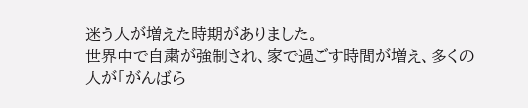迷う人が増えた時期がありました。
世界中で自粛が強制され、家で過ごす時間が増え、多くの人が「がんばら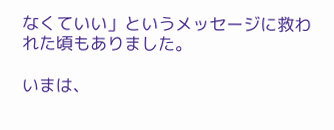なくていい」というメッセージに救われた頃もありました。

いまは、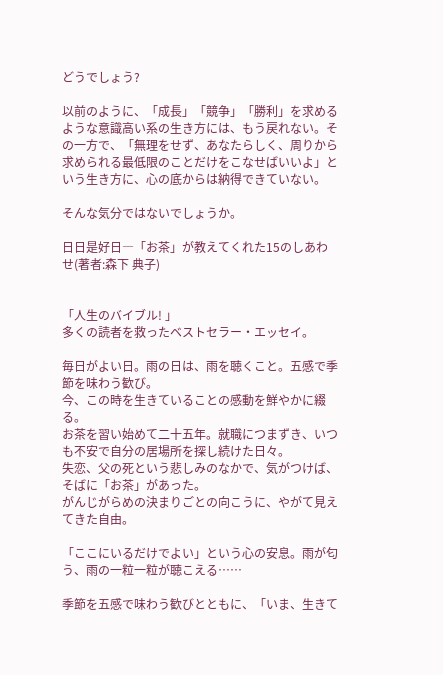どうでしょう?

以前のように、「成長」「競争」「勝利」を求めるような意識高い系の生き方には、もう戻れない。その一方で、「無理をせず、あなたらしく、周りから求められる最低限のことだけをこなせばいいよ」という生き方に、心の底からは納得できていない。

そんな気分ではないでしょうか。

日日是好日―「お茶」が教えてくれた15のしあわせ(著者:森下 典子)


「人生のバイブル! 」
多くの読者を救ったベストセラー・エッセイ。

毎日がよい日。雨の日は、雨を聴くこと。五感で季節を味わう歓び。
今、この時を生きていることの感動を鮮やかに綴る。
お茶を習い始めて二十五年。就職につまずき、いつも不安で自分の居場所を探し続けた日々。
失恋、父の死という悲しみのなかで、気がつけば、そばに「お茶」があった。
がんじがらめの決まりごとの向こうに、やがて見えてきた自由。

「ここにいるだけでよい」という心の安息。雨が匂う、雨の一粒一粒が聴こえる……

季節を五感で味わう歓びとともに、「いま、生きて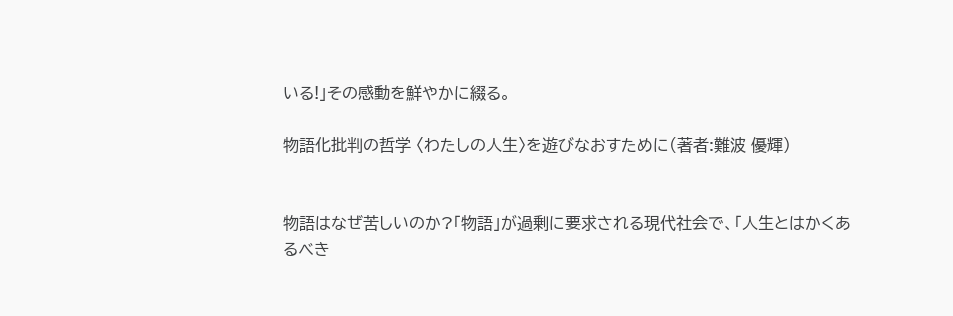いる!」その感動を鮮やかに綴る。

物語化批判の哲学 〈わたしの人生〉を遊びなおすために(著者:難波 優輝)


物語はなぜ苦しいのか?「物語」が過剰に要求される現代社会で、「人生とはかくあるべき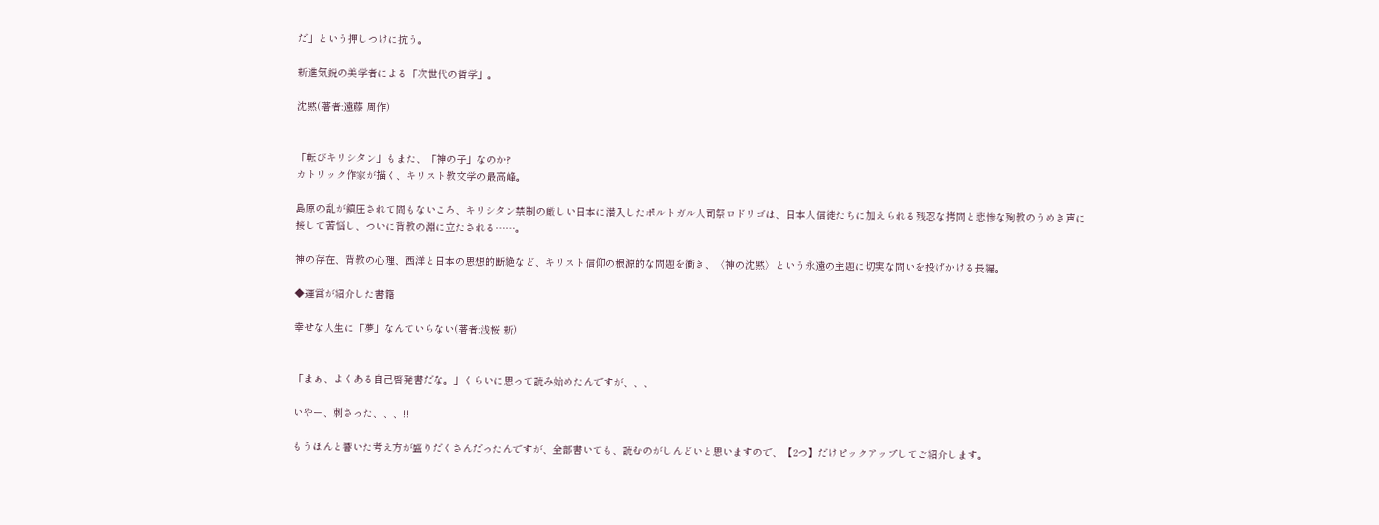だ」という押しつけに抗う。

新進気鋭の美学者による「次世代の哲学」。

沈黙(著者:遠藤 周作)


「転びキリシタン」もまた、「神の子」なのか?
カトリック作家が描く、キリスト教文学の最高峰。

島原の乱が鎮圧されて間もないころ、キリシタン禁制の厳しい日本に潜入したポルトガル人司祭ロドリゴは、日本人信徒たちに加えられる残忍な拷問と悲惨な殉教のうめき声に接して苦悩し、ついに背教の淵に立たされる……。

神の存在、背教の心理、西洋と日本の思想的断絶など、キリスト信仰の根源的な問題を衝き、〈神の沈黙〉という永遠の主題に切実な問いを投げかける長編。

◆運営が紹介した書籍

幸せな人生に「夢」なんていらない(著者:浅桜 新)


「まぁ、よくある自己啓発書だな。」くらいに思って読み始めたんですが、、、

いやー、刺さった、、、!!

もうほんと響いた考え方が盛りだくさんだったんですが、全部書いても、読むのがしんどいと思いますので、【2つ】だけピックアップしてご紹介します。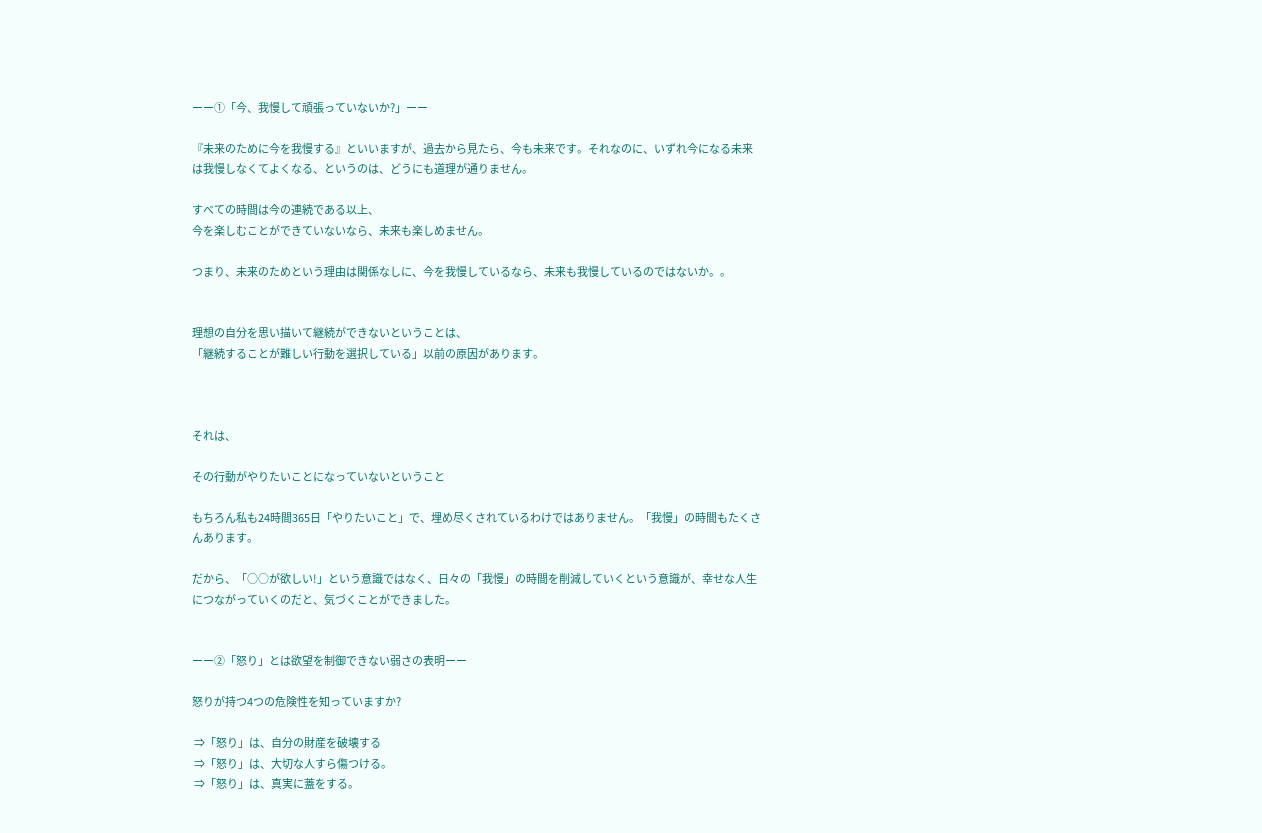ーー①「今、我慢して頑張っていないか?」ーー

『未来のために今を我慢する』といいますが、過去から見たら、今も未来です。それなのに、いずれ今になる未来は我慢しなくてよくなる、というのは、どうにも道理が通りません。

すべての時間は今の連続である以上、
今を楽しむことができていないなら、未来も楽しめません。

つまり、未来のためという理由は関係なしに、今を我慢しているなら、未来も我慢しているのではないか。。


理想の自分を思い描いて継続ができないということは、
「継続することが難しい行動を選択している」以前の原因があります。



それは、

その行動がやりたいことになっていないということ

もちろん私も24時間365日「やりたいこと」で、埋め尽くされているわけではありません。「我慢」の時間もたくさんあります。

だから、「○○が欲しい!」という意識ではなく、日々の「我慢」の時間を削減していくという意識が、幸せな人生につながっていくのだと、気づくことができました。


ーー②「怒り」とは欲望を制御できない弱さの表明ーー

怒りが持つ4つの危険性を知っていますか?

 ⇒「怒り」は、自分の財産を破壊する
 ⇒「怒り」は、大切な人すら傷つける。
 ⇒「怒り」は、真実に蓋をする。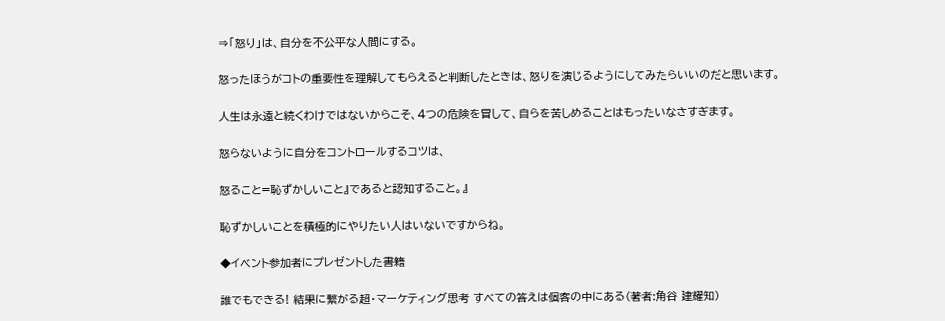⇒「怒り」は、自分を不公平な人間にする。

怒ったほうがコトの重要性を理解してもらえると判断したときは、怒りを演じるようにしてみたらいいのだと思います。

人生は永遠と続くわけではないからこそ、4つの危険を冒して、自らを苦しめることはもったいなさすぎます。

怒らないように自分をコントロールするコツは、

怒ること=恥ずかしいこと』であると認知すること。』

恥ずかしいことを積極的にやりたい人はいないですからね。

◆イベント参加者にプレゼントした書籍

誰でもできる! 結果に繋がる超・マーケティング思考 すべての答えは個客の中にある(著者:⻆谷 建耀知)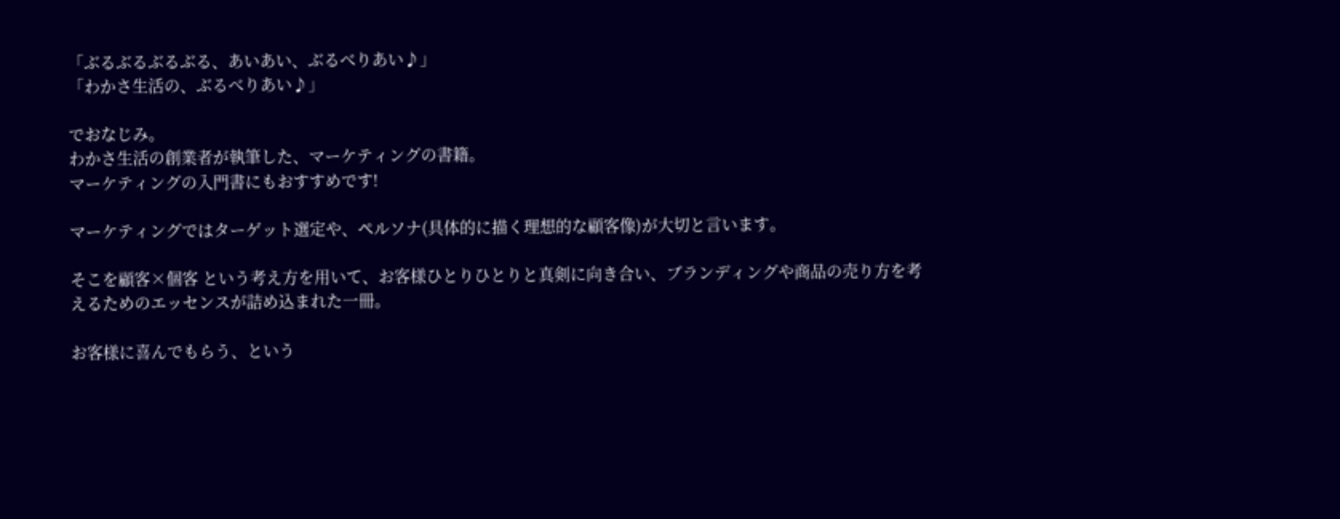「ぶるぶるぶるぶる、あいあい、ぶるべりあい♪」
「わかさ生活の、ぶるべりあい♪」

でおなじみ。
わかさ生活の創業者が執筆した、マーケティングの書籍。
マーケティングの入門書にもおすすめです!

マーケティングではターゲット選定や、ペルソナ(具体的に描く理想的な顧客像)が大切と言います。

そこを顧客×個客 という考え方を用いて、お客様ひとりひとりと真剣に向き合い、ブランディングや商品の売り方を考えるためのエッセンスが詰め込まれた一冊。

お客様に喜んでもらう、という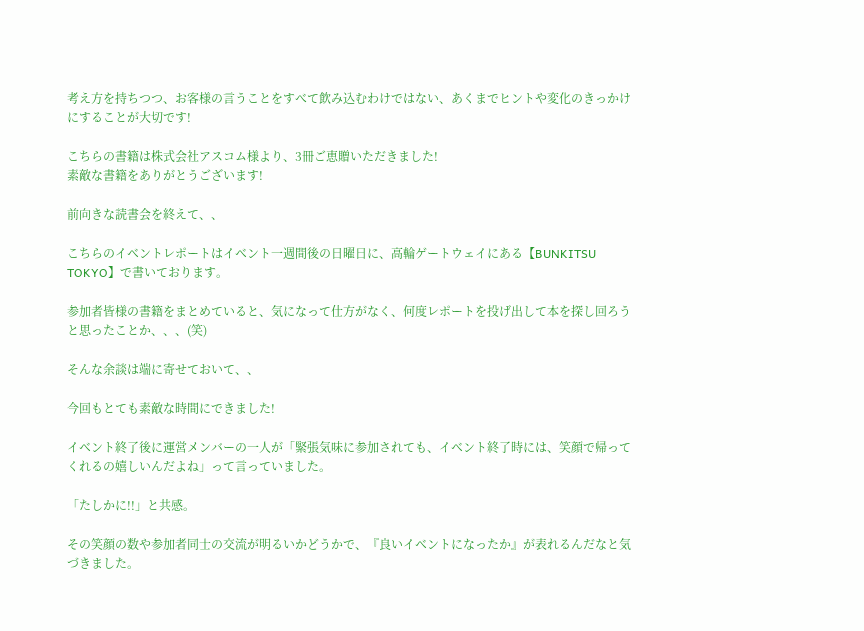考え方を持ちつつ、お客様の言うことをすべて飲み込むわけではない、あくまでヒントや変化のきっかけにすることが大切です!

こちらの書籍は株式会社アスコム様より、3冊ご恵贈いただきました!
素敵な書籍をありがとうございます!

前向きな読書会を終えて、、

こちらのイベントレポートはイベント一週間後の日曜日に、高輪ゲートウェイにある【BUNKITSU TOKYO】で書いております。

参加者皆様の書籍をまとめていると、気になって仕方がなく、何度レポートを投げ出して本を探し回ろうと思ったことか、、、(笑)

そんな余談は端に寄せておいて、、

今回もとても素敵な時間にできました!

イベント終了後に運営メンバーの一人が「緊張気味に参加されても、イベント終了時には、笑顔で帰ってくれるの嬉しいんだよね」って言っていました。

「たしかに!!」と共感。

その笑顔の数や参加者同士の交流が明るいかどうかで、『良いイベントになったか』が表れるんだなと気づきました。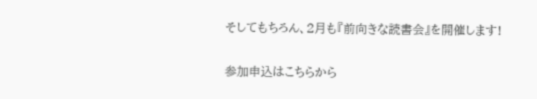そしてもちろん、2月も『前向きな読書会』を開催します!

参加申込はこちらから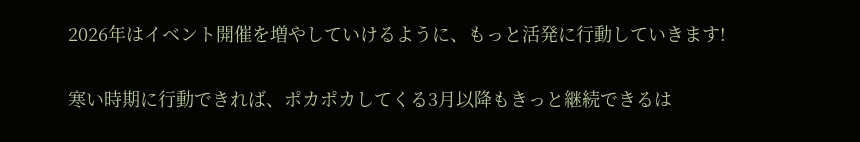2026年はイベント開催を増やしていけるように、もっと活発に行動していきます!

寒い時期に行動できれば、ポカポカしてくる3月以降もきっと継続できるは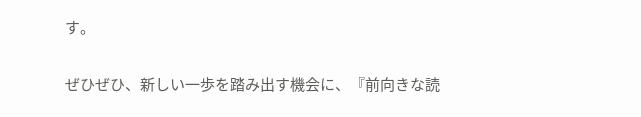す。

ぜひぜひ、新しい一歩を踏み出す機会に、『前向きな読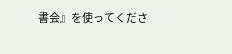書会』を使ってくださ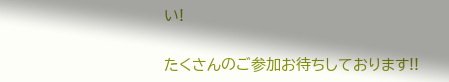い!

たくさんのご参加お待ちしております!!